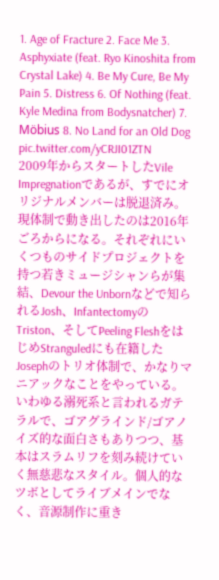1. Age of Fracture 2. Face Me 3. Asphyxiate (feat. Ryo Kinoshita from Crystal Lake) 4. Be My Cure, Be My Pain 5. Distress 6. Of Nothing (feat. Kyle Medina from Bodysnatcher) 7. Möbius 8. No Land for an Old Dog pic.twitter.com/yCRJI01ZTN
2009年からスタートしたVile Impregnationであるが、すでにオリジナルメンバーは脱退済み。現体制で動き出したのは2016年ごろからになる。それぞれにいくつものサイドプロジェクトを持つ若きミュージシャンらが集結、Devour the Unbornなどで知られるJosh、InfantectomyのTriston、そしてPeeling FleshをはじめStranguledにも在籍したJosephのトリオ体制で、かなりマニアックなことをやっている。いわゆる溺死系と言われるガテラルで、ゴアグラインド/ゴアノイズ的な面白さもありつつ、基本はスラムリフを刻み続けていく無慈悲なスタイル。個人的なツボとしてライブメインでなく、音源制作に重き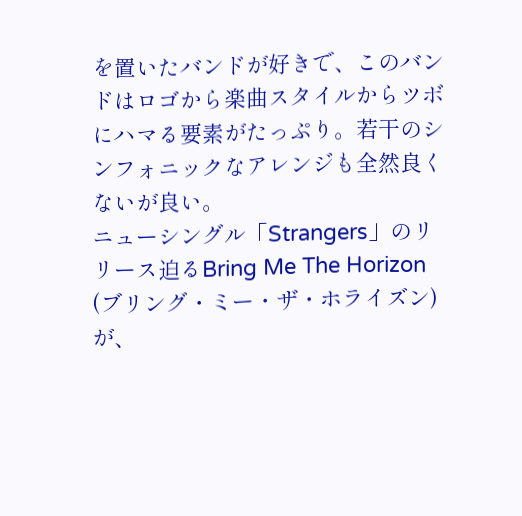を置いたバンドが好きで、このバンドはロゴから楽曲スタイルからツボにハマる要素がたっぷり。若干のシンフォニックなアレンジも全然良くないが良い。
ニューシングル「Strangers」のリリース迫るBring Me The Horizon (ブリング・ミー・ザ・ホライズン) が、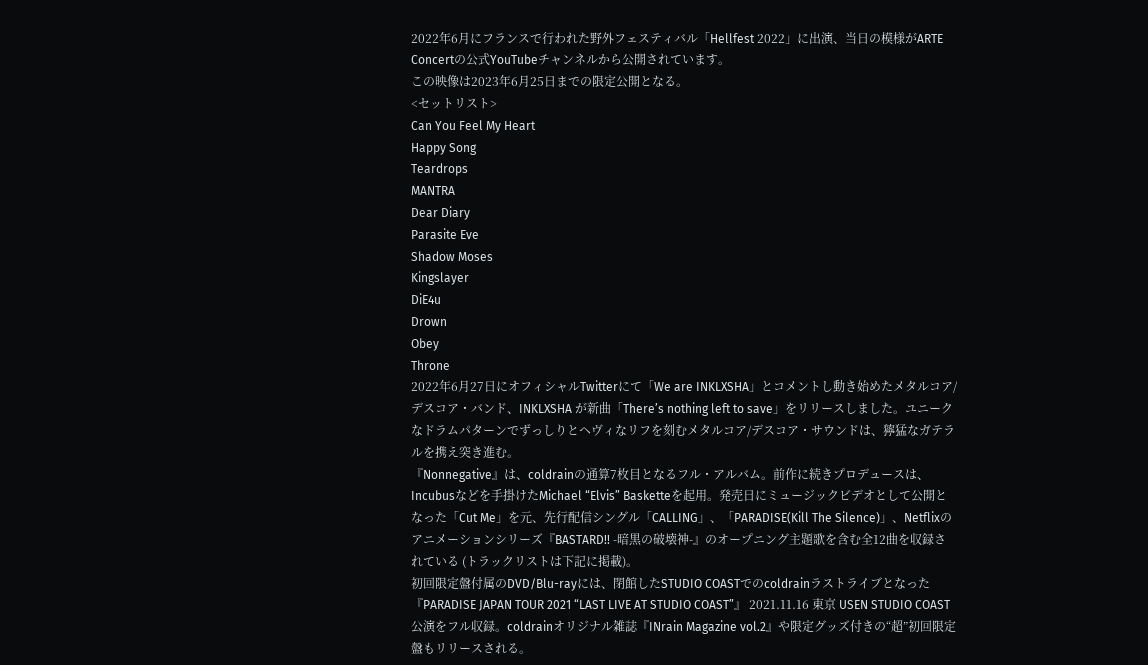2022年6月にフランスで行われた野外フェスティバル「Hellfest 2022」に出演、当日の模様がARTE Concertの公式YouTubeチャンネルから公開されています。
この映像は2023年6月25日までの限定公開となる。
<セットリスト>
Can You Feel My Heart
Happy Song
Teardrops
MANTRA
Dear Diary
Parasite Eve
Shadow Moses
Kingslayer
DiE4u
Drown
Obey
Throne
2022年6月27日にオフィシャルTwitterにて「We are INKLXSHA」とコメントし動き始めたメタルコア/デスコア・バンド、INKLXSHA が新曲「There’s nothing left to save」をリリースしました。ユニークなドラムパターンでずっしりとヘヴィなリフを刻むメタルコア/デスコア・サウンドは、獰猛なガテラルを携え突き進む。
『Nonnegative』は、coldrainの通算7枚目となるフル・アルバム。前作に続きプロデュースは、Incubusなどを手掛けたMichael “Elvis” Basketteを起用。発売日にミュージックビデオとして公開となった「Cut Me」を元、先行配信シングル「CALLING」、「PARADISE(Kill The Silence)」、Netflixのアニメーションシリーズ『BASTARD!! -暗黒の破壊神-』のオープニング主題歌を含む全12曲を収録されている (トラックリストは下記に掲載)。
初回限定盤付属のDVD/Blu-rayには、閉館したSTUDIO COASTでのcoldrainラストライブとなった『PARADISE JAPAN TOUR 2021 “LAST LIVE AT STUDIO COAST”』 2021.11.16 東京 USEN STUDIO COAST公演をフル収録。coldrainオリジナル雑誌『INrain Magazine vol.2』や限定グッズ付きの“超”初回限定盤もリリースされる。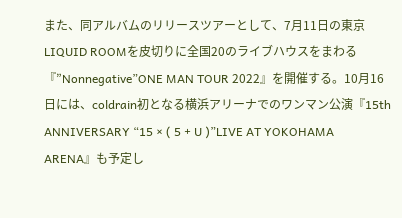また、同アルバムのリリースツアーとして、7月11日の東京LIQUID ROOMを皮切りに全国20のライブハウスをまわる『”Nonnegative”ONE MAN TOUR 2022』を開催する。10月16日には、coldrain初となる横浜アリーナでのワンマン公演『15th ANNIVERSARY “15 × ( 5 + U )”LIVE AT YOKOHAMA ARENA』も予定し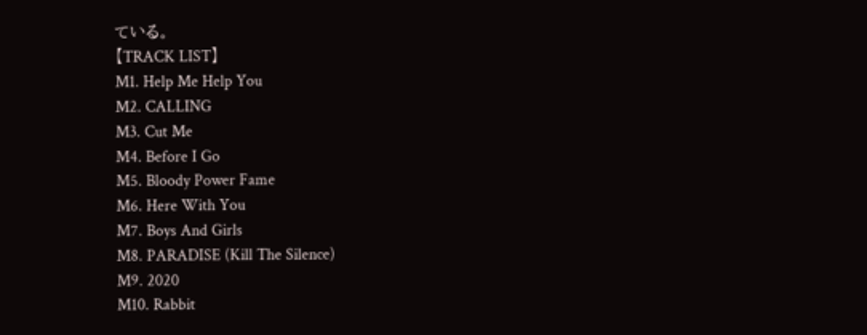ている。
【TRACK LIST】
M1. Help Me Help You
M2. CALLING
M3. Cut Me
M4. Before I Go
M5. Bloody Power Fame
M6. Here With You
M7. Boys And Girls
M8. PARADISE (Kill The Silence)
M9. 2020
M10. Rabbit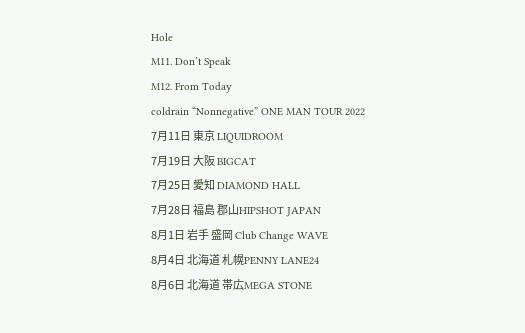Hole
M11. Don’t Speak
M12. From Today
coldrain “Nonnegative” ONE MAN TOUR 2022
7月11日 東京 LIQUIDROOM
7月19日 大阪 BIGCAT
7月25日 愛知 DIAMOND HALL
7月28日 福島 郡⼭HIPSHOT JAPAN
8月1日 岩手 盛岡 Club Change WAVE
8月4日 北海道 札幌PENNY LANE24
8月6日 北海道 帯広MEGA STONE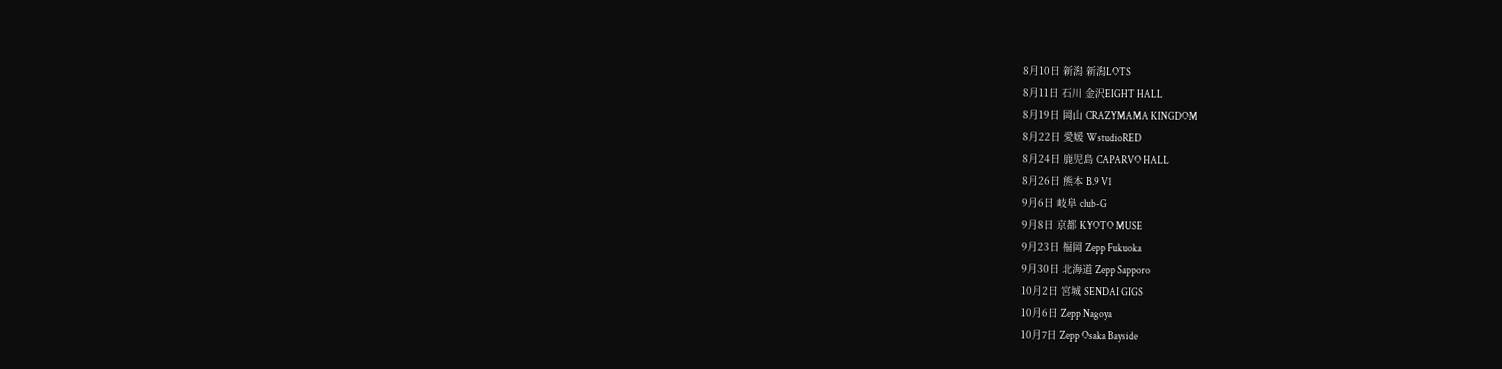8月10日 新潟 新潟LOTS
8月11日 石川 ⾦沢EIGHT HALL
8月19日 岡山 CRAZYMAMA KINGDOM
8月22日 愛媛 WstudioRED
8月24日 鹿児島 CAPARVO HALL
8月26日 熊本 B.9 V1
9月6日 岐阜 club-G
9月8日 京都 KYOTO MUSE
9月23日 福岡 Zepp Fukuoka
9月30日 北海道 Zepp Sapporo
10月2日 宮城 SENDAI GIGS
10月6日 Zepp Nagoya
10月7日 Zepp Osaka Bayside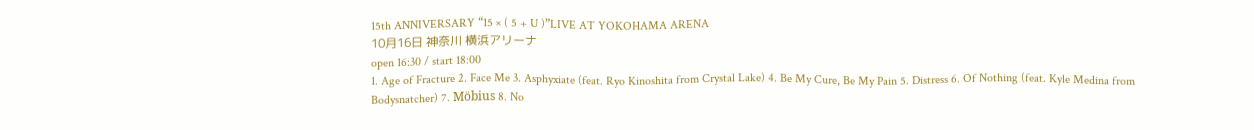15th ANNIVERSARY “15 × ( 5 + U )”LIVE AT YOKOHAMA ARENA
10⽉16⽇ 神奈川 横浜アリーナ
open 16:30 / start 18:00
1. Age of Fracture 2. Face Me 3. Asphyxiate (feat. Ryo Kinoshita from Crystal Lake) 4. Be My Cure, Be My Pain 5. Distress 6. Of Nothing (feat. Kyle Medina from Bodysnatcher) 7. Möbius 8. No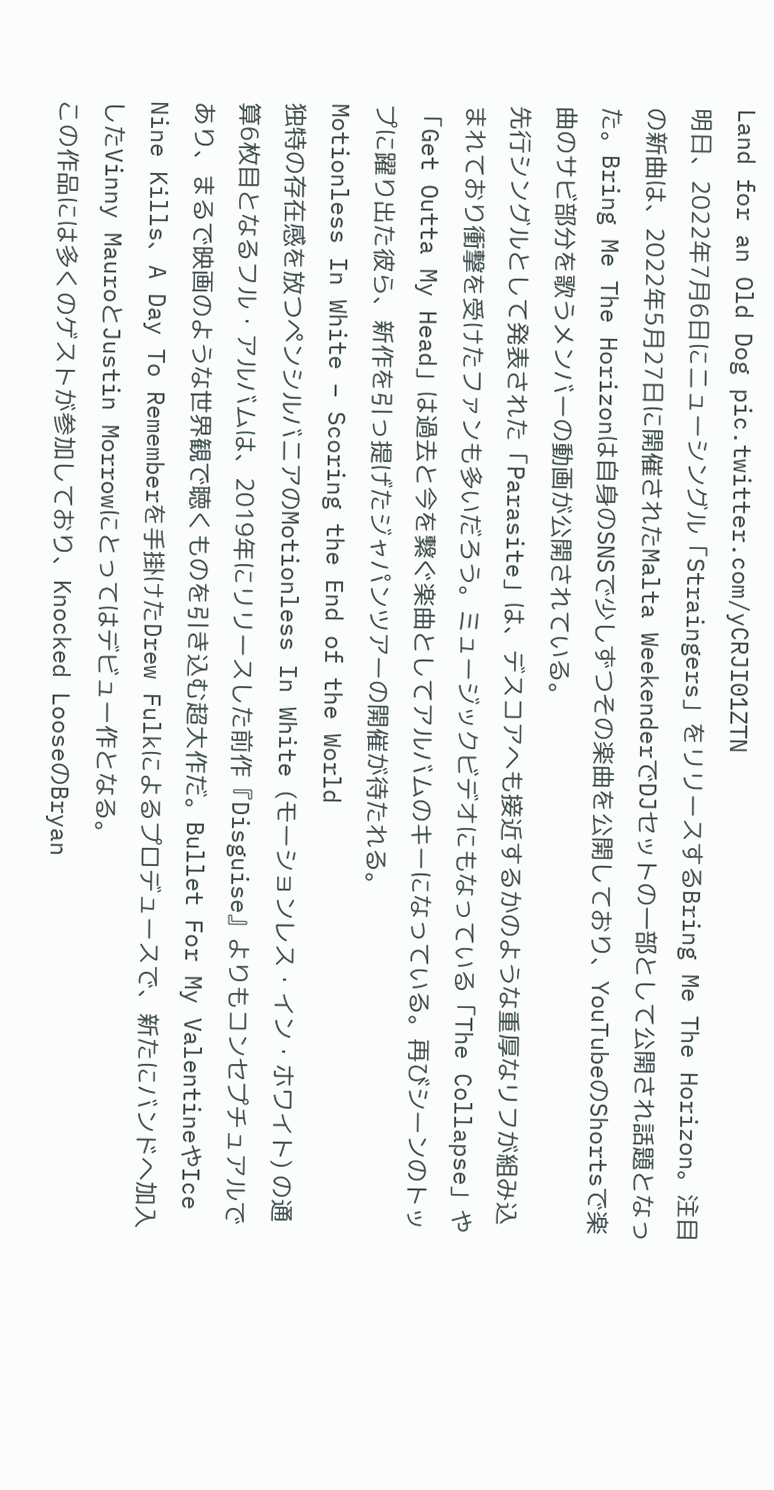Land for an Old Dog pic.twitter.com/yCRJI01ZTN
明日、2022年7月6日にニューシングル「Straingers」をリリースするBring Me The Horizon。注目の新曲は、2022年5月27日に開催されたMalta WeekenderでDJセットの一部として公開され話題となった。Bring Me The Horizonは自身のSNSで少しずつその楽曲を公開しており、YouTubeのShortsで楽曲のサビ部分を歌うメンバーの動画が公開されている。
先行シングルとして発表された「Parasite」は、デスコアへも接近するかのような重厚なリフが組み込まれており衝撃を受けたファンも多いだろう。ミュージックビデオにもなっている「The Collapse」や「Get Outta My Head」は過去と今を繋ぐ楽曲としてアルバムのキーになっている。再びシーンのトップに躍り出た彼ら、新作を引っ提げたジャパンツアーの開催が待たれる。
Motionless In White – Scoring the End of the World
独特の存在感を放つペンシルバニアのMotionless In White (モーションレス・イン・ホワイト) の通算6枚目となるフル・アルバムは、2019年にリリースした前作『Disguise』よりもコンセプチュアルであり、まるで映画のような世界観で聴くものを引き込む超大作だ。Bullet For My ValentineやIce Nine Kills、A Day To Rememberを手掛けたDrew Fulkによるプロデュースで、新たにバンドへ加入したVinny MauroとJustin Morrowにとってはデビュー作となる。
この作品には多くのゲストが参加しており、Knocked LooseのBryan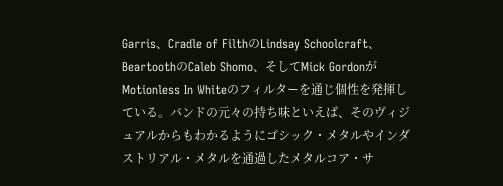Garris、Cradle of FilthのLindsay Schoolcraft、BeartoothのCaleb Shomo、そしてMick GordonがMotionless In Whiteのフィルターを通じ個性を発揮している。バンドの元々の持ち味といえば、そのヴィジュアルからもわかるようにゴシック・メタルやインダストリアル・メタルを通過したメタルコア・サ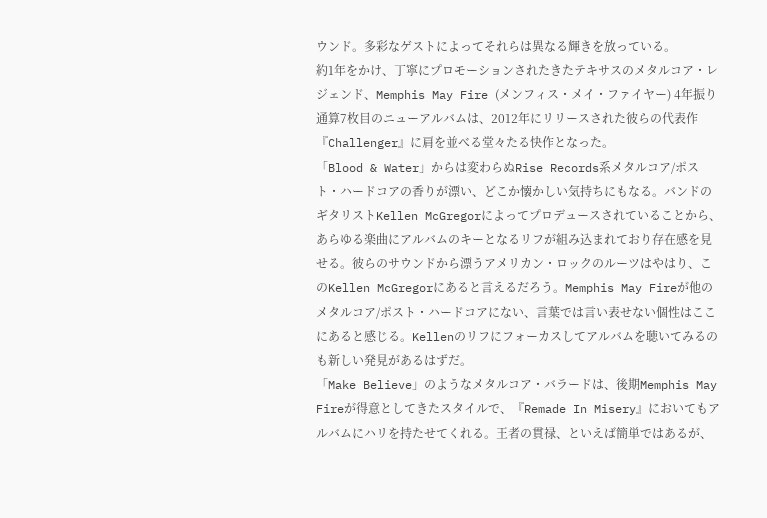ウンド。多彩なゲストによってそれらは異なる輝きを放っている。
約1年をかけ、丁寧にプロモーションされたきたテキサスのメタルコア・レジェンド、Memphis May Fire (メンフィス・メイ・ファイヤー) 4年振り通算7枚目のニューアルバムは、2012年にリリースされた彼らの代表作『Challenger』に肩を並べる堂々たる快作となった。
「Blood & Water」からは変わらぬRise Records系メタルコア/ポスト・ハードコアの香りが漂い、どこか懐かしい気持ちにもなる。バンドのギタリストKellen McGregorによってプロデュースされていることから、あらゆる楽曲にアルバムのキーとなるリフが組み込まれており存在感を見せる。彼らのサウンドから漂うアメリカン・ロックのルーツはやはり、このKellen McGregorにあると言えるだろう。Memphis May Fireが他のメタルコア/ポスト・ハードコアにない、言葉では言い表せない個性はここにあると感じる。Kellenのリフにフォーカスしてアルバムを聴いてみるのも新しい発見があるはずだ。
「Make Believe」のようなメタルコア・バラードは、後期Memphis May Fireが得意としてきたスタイルで、『Remade In Misery』においてもアルバムにハリを持たせてくれる。王者の貫禄、といえば簡単ではあるが、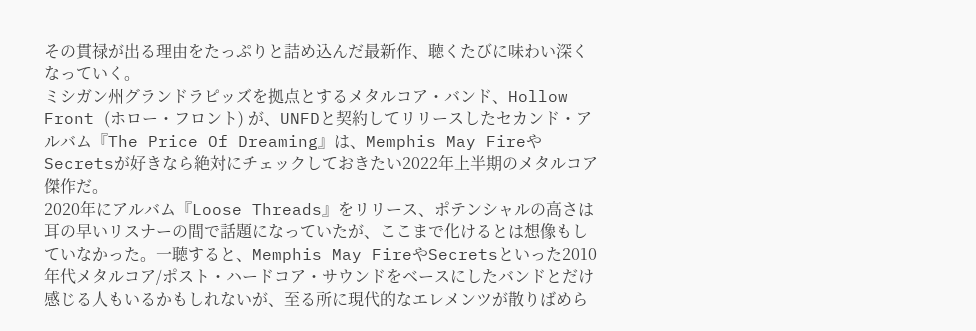その貫禄が出る理由をたっぷりと詰め込んだ最新作、聴くたびに味わい深くなっていく。
ミシガン州グランドラピッズを拠点とするメタルコア・バンド、Hollow Front (ホロー・フロント) が、UNFDと契約してリリースしたセカンド・アルバム『The Price Of Dreaming』は、Memphis May FireやSecretsが好きなら絶対にチェックしておきたい2022年上半期のメタルコア傑作だ。
2020年にアルバム『Loose Threads』をリリース、ポテンシャルの高さは耳の早いリスナーの間で話題になっていたが、ここまで化けるとは想像もしていなかった。一聴すると、Memphis May FireやSecretsといった2010年代メタルコア/ポスト・ハードコア・サウンドをベースにしたバンドとだけ感じる人もいるかもしれないが、至る所に現代的なエレメンツが散りばめら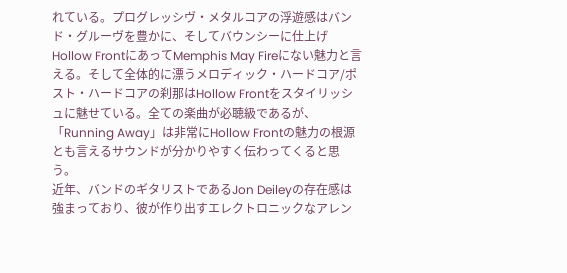れている。プログレッシヴ・メタルコアの浮遊感はバンド・グルーヴを豊かに、そしてバウンシーに仕上げHollow FrontにあってMemphis May Fireにない魅力と言える。そして全体的に漂うメロディック・ハードコア/ポスト・ハードコアの刹那はHollow Frontをスタイリッシュに魅せている。全ての楽曲が必聴級であるが、「Running Away」は非常にHollow Frontの魅力の根源とも言えるサウンドが分かりやすく伝わってくると思う。
近年、バンドのギタリストであるJon Deileyの存在感は強まっており、彼が作り出すエレクトロニックなアレン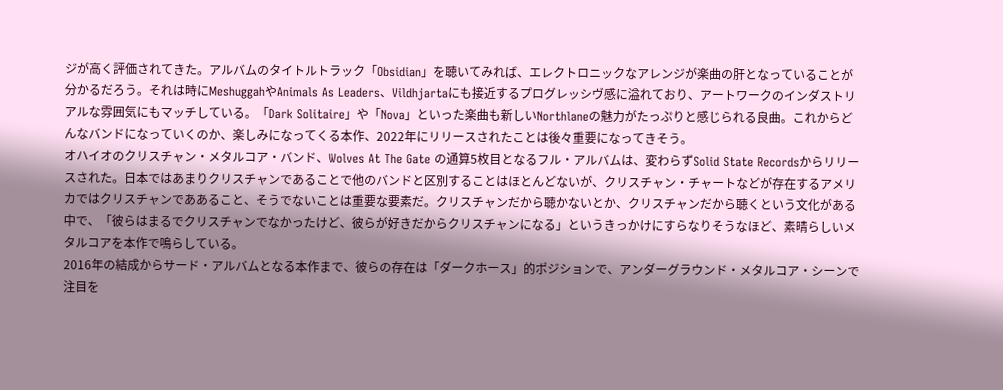ジが高く評価されてきた。アルバムのタイトルトラック「Obsidian」を聴いてみれば、エレクトロニックなアレンジが楽曲の肝となっていることが分かるだろう。それは時にMeshuggahやAnimals As Leaders、Vildhjartaにも接近するプログレッシヴ感に溢れており、アートワークのインダストリアルな雰囲気にもマッチしている。「Dark Solitaire」や「Nova」といった楽曲も新しいNorthlaneの魅力がたっぷりと感じられる良曲。これからどんなバンドになっていくのか、楽しみになってくる本作、2022年にリリースされたことは後々重要になってきそう。
オハイオのクリスチャン・メタルコア・バンド、Wolves At The Gate の通算5枚目となるフル・アルバムは、変わらずSolid State Recordsからリリースされた。日本ではあまりクリスチャンであることで他のバンドと区別することはほとんどないが、クリスチャン・チャートなどが存在するアメリカではクリスチャンでああること、そうでないことは重要な要素だ。クリスチャンだから聴かないとか、クリスチャンだから聴くという文化がある中で、「彼らはまるでクリスチャンでなかったけど、彼らが好きだからクリスチャンになる」というきっかけにすらなりそうなほど、素晴らしいメタルコアを本作で鳴らしている。
2016年の結成からサード・アルバムとなる本作まで、彼らの存在は「ダークホース」的ポジションで、アンダーグラウンド・メタルコア・シーンで注目を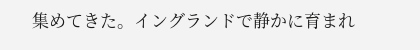集めてきた。イングランドで静かに育まれ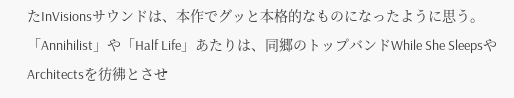たInVisionsサウンドは、本作でグッと本格的なものになったように思う。「Annihilist」や「Half Life」あたりは、同郷のトップバンドWhile She SleepsやArchitectsを彷彿とさせ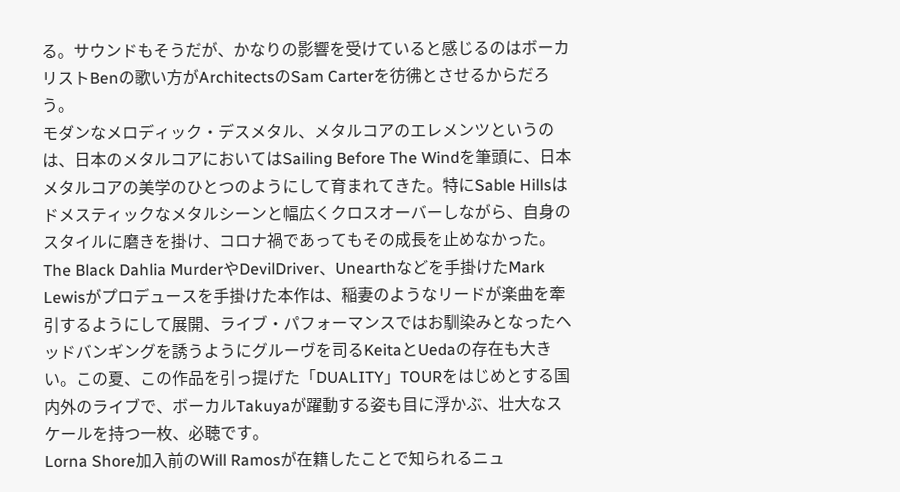る。サウンドもそうだが、かなりの影響を受けていると感じるのはボーカリストBenの歌い方がArchitectsのSam Carterを彷彿とさせるからだろう。
モダンなメロディック・デスメタル、メタルコアのエレメンツというのは、日本のメタルコアにおいてはSailing Before The Windを筆頭に、日本メタルコアの美学のひとつのようにして育まれてきた。特にSable Hillsはドメスティックなメタルシーンと幅広くクロスオーバーしながら、自身のスタイルに磨きを掛け、コロナ禍であってもその成長を止めなかった。
The Black Dahlia MurderやDevilDriver、Unearthなどを手掛けたMark Lewisがプロデュースを手掛けた本作は、稲妻のようなリードが楽曲を牽引するようにして展開、ライブ・パフォーマンスではお馴染みとなったヘッドバンギングを誘うようにグルーヴを司るKeitaとUedaの存在も大きい。この夏、この作品を引っ提げた「DUALITY」TOURをはじめとする国内外のライブで、ボーカルTakuyaが躍動する姿も目に浮かぶ、壮大なスケールを持つ一枚、必聴です。
Lorna Shore加入前のWill Ramosが在籍したことで知られるニュ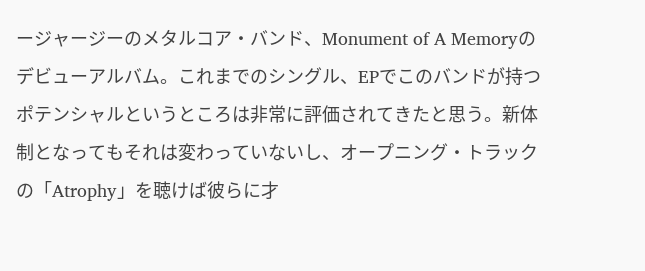ージャージーのメタルコア・バンド、Monument of A Memoryのデビューアルバム。これまでのシングル、EPでこのバンドが持つポテンシャルというところは非常に評価されてきたと思う。新体制となってもそれは変わっていないし、オープニング・トラックの「Atrophy」を聴けば彼らに才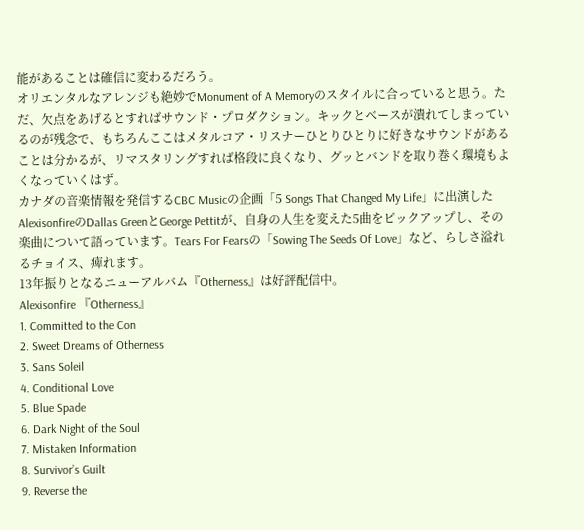能があることは確信に変わるだろう。
オリエンタルなアレンジも絶妙でMonument of A Memoryのスタイルに合っていると思う。ただ、欠点をあげるとすればサウンド・プロダクション。キックとベースが潰れてしまっているのが残念で、もちろんここはメタルコア・リスナーひとりひとりに好きなサウンドがあることは分かるが、リマスタリングすれば格段に良くなり、グッとバンドを取り巻く環境もよくなっていくはず。
カナダの音楽情報を発信するCBC Musicの企画「5 Songs That Changed My Life」に出演したAlexisonfireのDallas GreenとGeorge Pettitが、自身の人生を変えた5曲をピックアップし、その楽曲について語っています。Tears For Fearsの「Sowing The Seeds Of Love」など、らしさ溢れるチョイス、痺れます。
13年振りとなるニューアルバム『Otherness』は好評配信中。
Alexisonfire 『Otherness』
1. Committed to the Con
2. Sweet Dreams of Otherness
3. Sans Soleil
4. Conditional Love
5. Blue Spade
6. Dark Night of the Soul
7. Mistaken Information
8. Survivor’s Guilt
9. Reverse the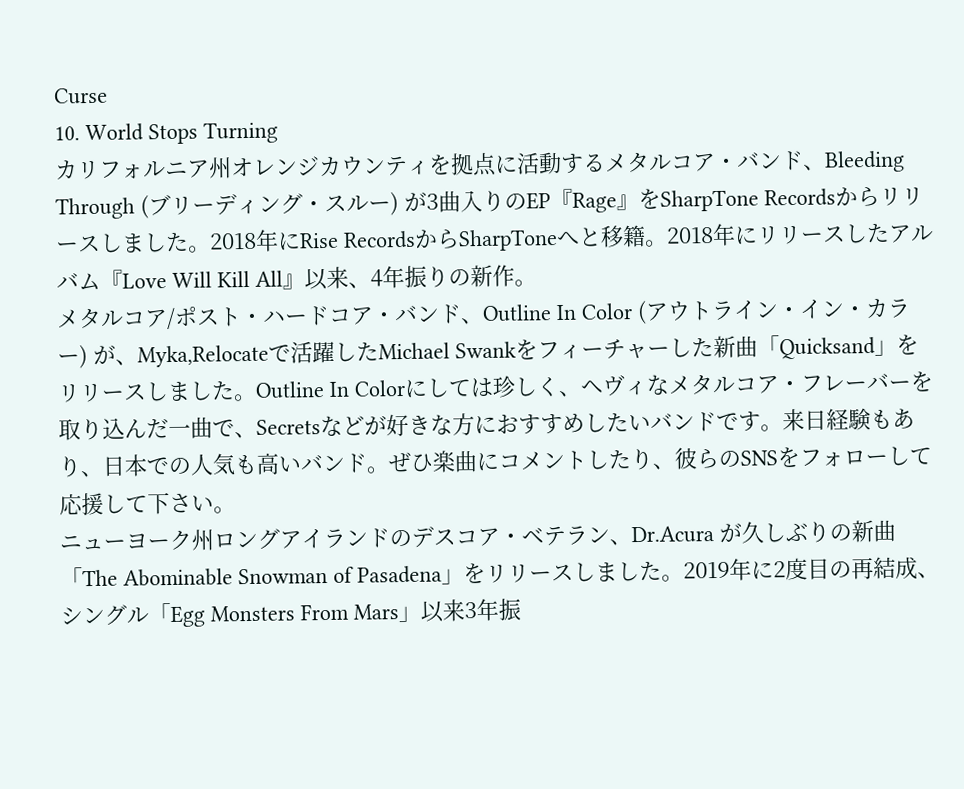Curse
10. World Stops Turning
カリフォルニア州オレンジカウンティを拠点に活動するメタルコア・バンド、Bleeding Through (ブリーディング・スルー) が3曲入りのEP『Rage』をSharpTone Recordsからリリースしました。2018年にRise RecordsからSharpToneへと移籍。2018年にリリースしたアルバム『Love Will Kill All』以来、4年振りの新作。
メタルコア/ポスト・ハードコア・バンド、Outline In Color (アウトライン・イン・カラー) が、Myka,Relocateで活躍したMichael Swankをフィーチャーした新曲「Quicksand」をリリースしました。Outline In Colorにしては珍しく、ヘヴィなメタルコア・フレーバーを取り込んだ一曲で、Secretsなどが好きな方におすすめしたいバンドです。来日経験もあり、日本での人気も高いバンド。ぜひ楽曲にコメントしたり、彼らのSNSをフォローして応援して下さい。
ニューヨーク州ロングアイランドのデスコア・ベテラン、Dr.Acura が久しぶりの新曲「The Abominable Snowman of Pasadena」をリリースしました。2019年に2度目の再結成、シングル「Egg Monsters From Mars」以来3年振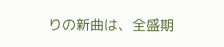りの新曲は、全盛期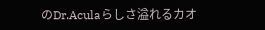のDr.Aculaらしさ溢れるカオ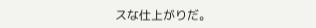スな仕上がりだ。